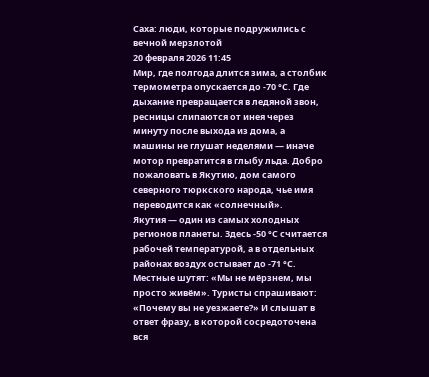Саха: люди, которые подружились с вечной мерзлотой
20 февраля 2026 11:45
Мир, где полгода длится зима, а столбик термометра опускается до -70 °C. Где дыхание превращается в ледяной звон, ресницы слипаются от инея через минуту после выхода из дома, а машины не глушат неделями — иначе мотор превратится в глыбу льда. Добро пожаловать в Якутию, дом самого северного тюркского народа, чье имя переводится как «солнечный».
Якутия — один из самых холодных регионов планеты. Здесь -50 °C считается рабочей температурой, а в отдельных районах воздух остывает до -71 °C. Местные шутят: «Мы не мёрзнем, мы просто живём». Туристы спрашивают: «Почему вы не уезжаете?» И слышат в ответ фразу, в которой сосредоточена вся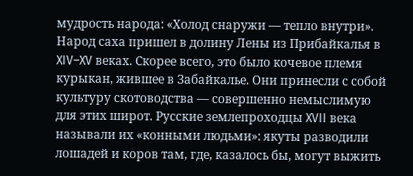мудрость народа: «Холод снаружи — тепло внутри».
Народ саха пришел в долину Лены из Прибайкалья в XIV–XV веках. Скорее всего, это было кочевое племя курыкан, жившее в Забайкалье. Они принесли с собой культуру скотоводства — совершенно немыслимую для этих широт. Русские землепроходцы XVII века называли их «конными людьми»: якуты разводили лошадей и коров там, где, казалось бы, могут выжить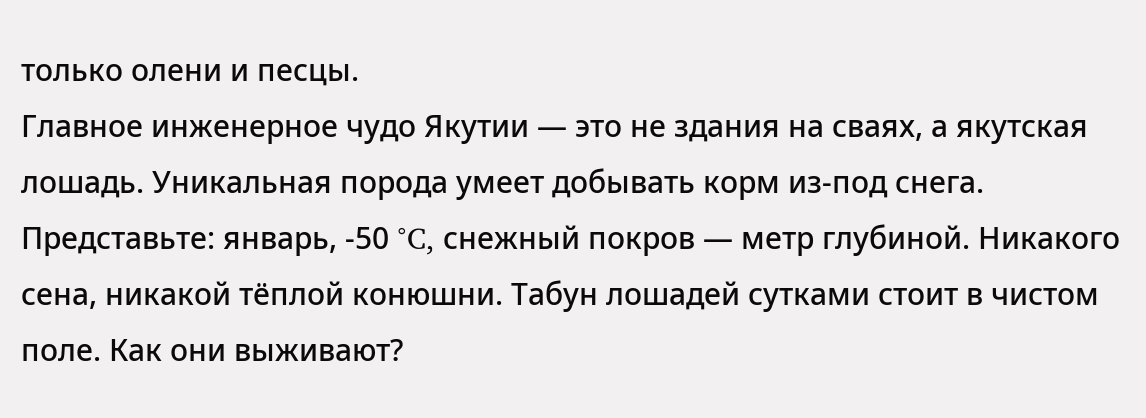только олени и песцы.
Главное инженерное чудо Якутии — это не здания на сваях, а якутская лошадь. Уникальная порода умеет добывать корм из-под снега. Представьте: январь, -50 °C, снежный покров — метр глубиной. Никакого сена, никакой тёплой конюшни. Табун лошадей сутками стоит в чистом поле. Как они выживают?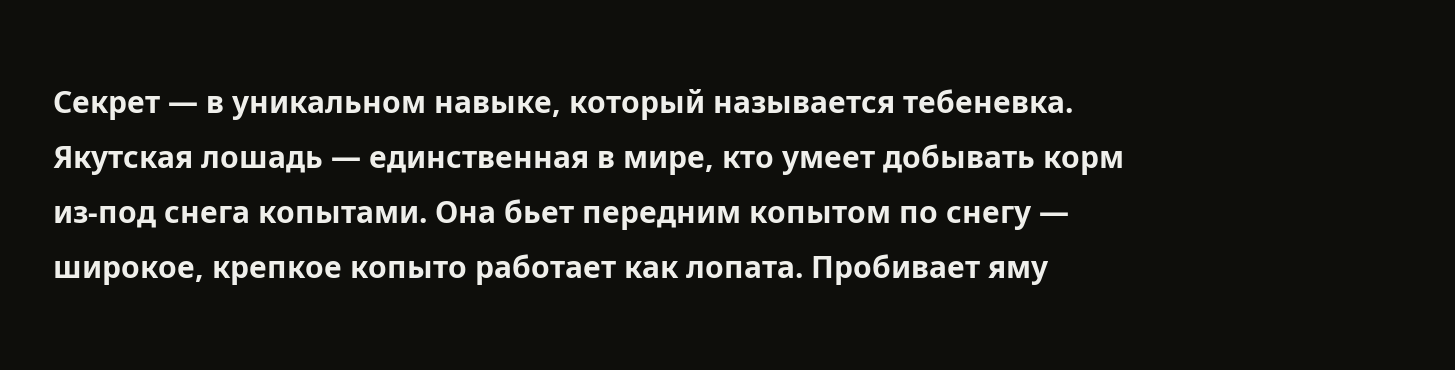Секрет — в уникальном навыке, который называется тебеневка. Якутская лошадь — единственная в мире, кто умеет добывать корм из-под снега копытами. Она бьет передним копытом по снегу — широкое, крепкое копыто работает как лопата. Пробивает яму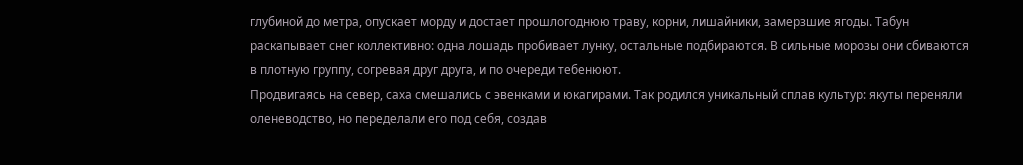глубиной до метра, опускает морду и достает прошлогоднюю траву, корни, лишайники, замерзшие ягоды. Табун раскапывает снег коллективно: одна лошадь пробивает лунку, остальные подбираются. В сильные морозы они сбиваются в плотную группу, согревая друг друга, и по очереди тебенюют.
Продвигаясь на север, саха смешались с эвенками и юкагирами. Так родился уникальный сплав культур: якуты переняли оленеводство, но переделали его под себя, создав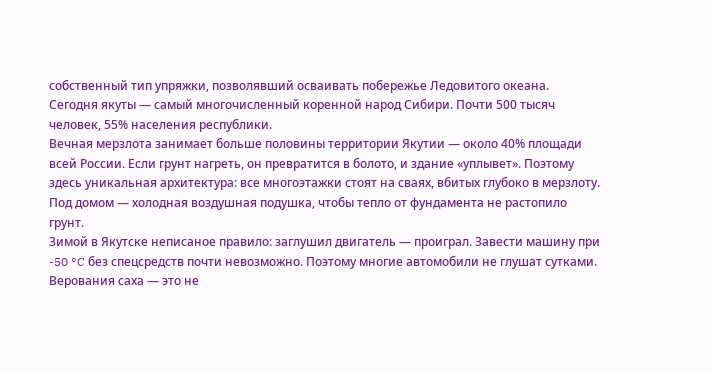собственный тип упряжки, позволявший осваивать побережье Ледовитого океана.
Сегодня якуты — самый многочисленный коренной народ Сибири. Почти 500 тысяч человек, 55% населения республики.
Вечная мерзлота занимает больше половины территории Якутии — около 40% площади всей России. Если грунт нагреть, он превратится в болото, и здание «уплывет». Поэтому здесь уникальная архитектура: все многоэтажки стоят на сваях, вбитых глубоко в мерзлоту. Под домом — холодная воздушная подушка, чтобы тепло от фундамента не растопило грунт.
Зимой в Якутске неписаное правило: заглушил двигатель — проиграл. Завести машину при -50 °C без спецсредств почти невозможно. Поэтому многие автомобили не глушат сутками.
Верования саха — это не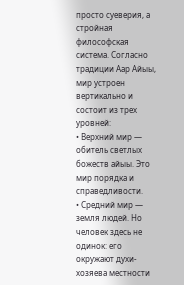просто суеверия, а стройная философская система. Согласно традиции Аар Айыы, мир устроен вертикально и состоит из трех уровней:
• Верхний мир — обитель светлых божеств айыы. Это мир порядка и справедливости.
• Средний мир — земля людей. Но человек здесь не одинок: его окружают духи-хозяева местности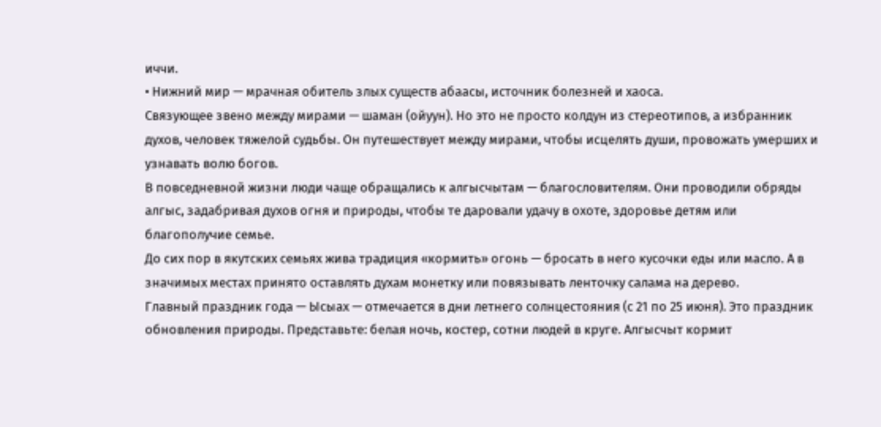иччи.
• Нижний мир — мрачная обитель злых существ абаасы, источник болезней и хаоса.
Связующее звено между мирами — шаман (ойуун). Но это не просто колдун из стереотипов, а избранник духов, человек тяжелой судьбы. Он путешествует между мирами, чтобы исцелять души, провожать умерших и узнавать волю богов.
В повседневной жизни люди чаще обращались к алгысчытам — благословителям. Они проводили обряды алгыс, задабривая духов огня и природы, чтобы те даровали удачу в охоте, здоровье детям или благополучие семье.
До сих пор в якутских семьях жива традиция «кормить» огонь — бросать в него кусочки еды или масло. А в значимых местах принято оставлять духам монетку или повязывать ленточку салама на дерево.
Главный праздник года — Ысыах — отмечается в дни летнего солнцестояния (с 21 по 25 июня). Это праздник обновления природы. Представьте: белая ночь, костер, сотни людей в круге. Алгысчыт кормит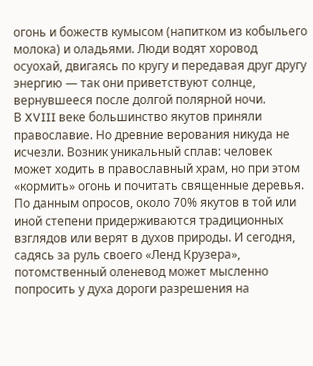огонь и божеств кумысом (напитком из кобыльего молока) и оладьями. Люди водят хоровод осуохай, двигаясь по кругу и передавая друг другу энергию — так они приветствуют солнце, вернувшееся после долгой полярной ночи.
В XVIII веке большинство якутов приняли православие. Но древние верования никуда не исчезли. Возник уникальный сплав: человек может ходить в православный храм, но при этом «кормить» огонь и почитать священные деревья. По данным опросов, около 70% якутов в той или иной степени придерживаются традиционных взглядов или верят в духов природы. И сегодня, садясь за руль своего «Ленд Крузера», потомственный оленевод может мысленно попросить у духа дороги разрешения на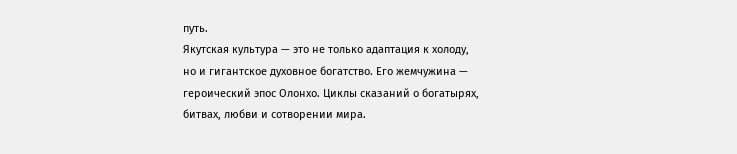путь.
Якутская культура — это не только адаптация к холоду, но и гигантское духовное богатство. Его жемчужина — героический эпос Олонхо. Циклы сказаний о богатырях, битвах, любви и сотворении мира.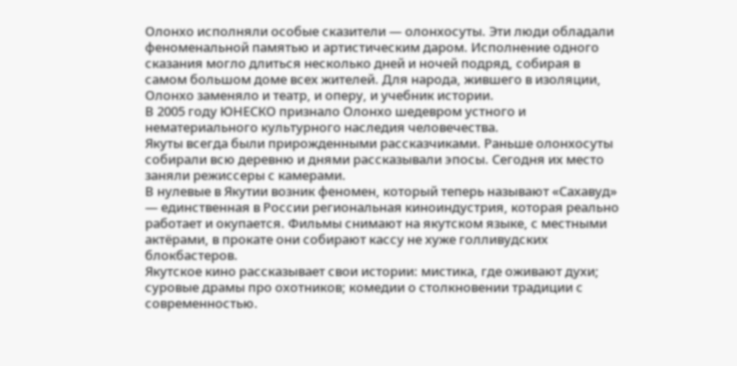Олонхо исполняли особые сказители — олонхосуты. Эти люди обладали феноменальной памятью и артистическим даром. Исполнение одного сказания могло длиться несколько дней и ночей подряд, собирая в самом большом доме всех жителей. Для народа, жившего в изоляции, Олонхо заменяло и театр, и оперу, и учебник истории.
В 2005 году ЮНЕСКО признало Олонхо шедевром устного и нематериального культурного наследия человечества.
Якуты всегда были прирожденными рассказчиками. Раньше олонхосуты собирали всю деревню и днями рассказывали эпосы. Сегодня их место заняли режиссеры с камерами.
В нулевые в Якутии возник феномен, который теперь называют «Сахавуд» — единственная в России региональная киноиндустрия, которая реально работает и окупается. Фильмы снимают на якутском языке, с местными актёрами, в прокате они собирают кассу не хуже голливудских блокбастеров.
Якутское кино рассказывает свои истории: мистика, где оживают духи; суровые драмы про охотников; комедии о столкновении традиции с современностью.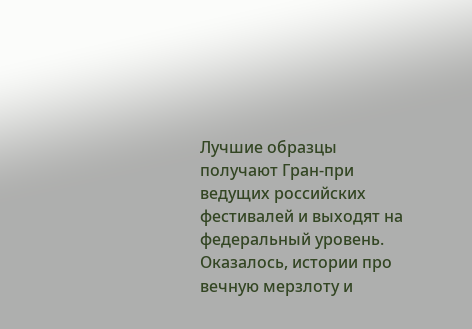Лучшие образцы получают Гран-при ведущих российских фестивалей и выходят на федеральный уровень. Оказалось, истории про вечную мерзлоту и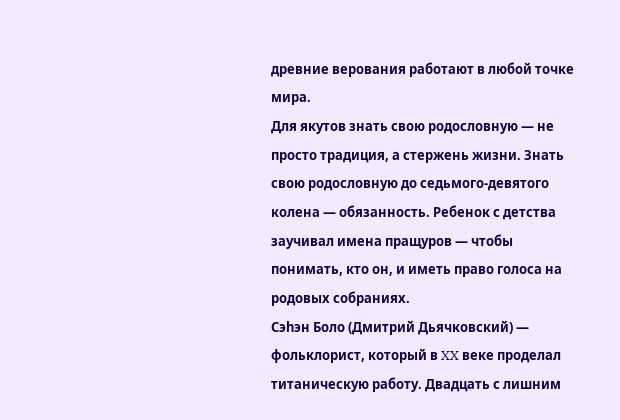древние верования работают в любой точке мира.
Для якутов знать свою родословную — не просто традиция, а стержень жизни. Знать свою родословную до седьмого-девятого колена — обязанность. Ребенок с детства заучивал имена пращуров — чтобы понимать, кто он, и иметь право голоса на родовых собраниях.
Сэһэн Боло (Дмитрий Дьячковский) — фольклорист, который в XX веке проделал титаническую работу. Двадцать с лишним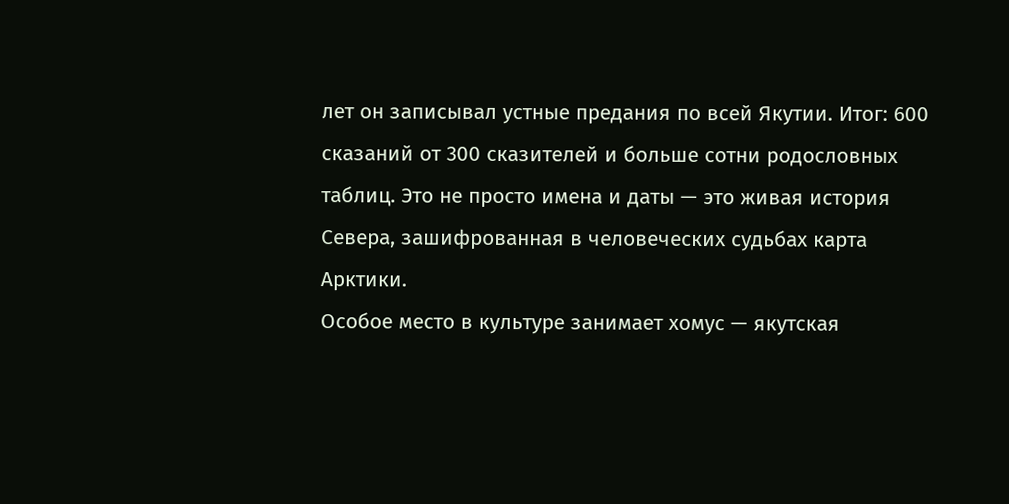лет он записывал устные предания по всей Якутии. Итог: 600 сказаний от 300 сказителей и больше сотни родословных таблиц. Это не просто имена и даты — это живая история Севера, зашифрованная в человеческих судьбах карта Арктики.
Особое место в культуре занимает хомус — якутская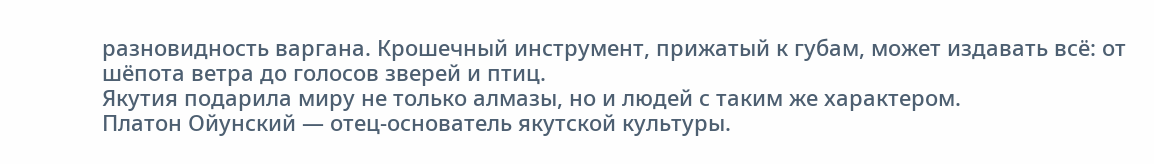разновидность варгана. Крошечный инструмент, прижатый к губам, может издавать всё: от шёпота ветра до голосов зверей и птиц.
Якутия подарила миру не только алмазы, но и людей с таким же характером.
Платон Ойунский — отец-основатель якутской культуры.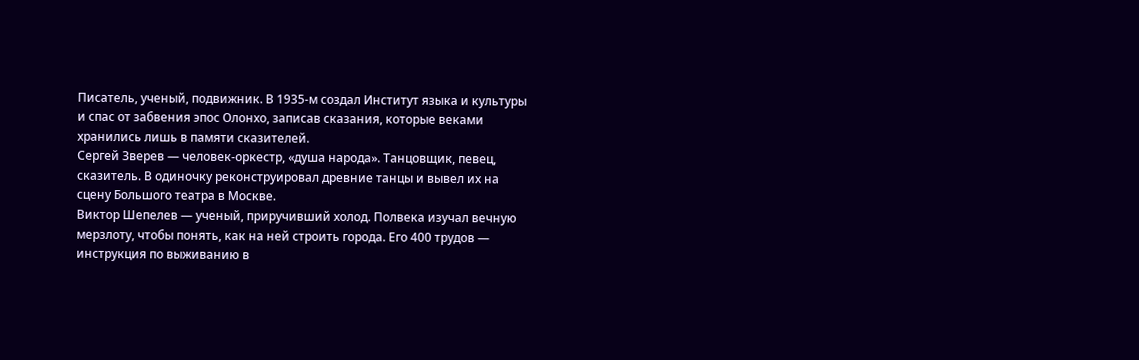Писатель, ученый, подвижник. В 1935-м создал Институт языка и культуры и спас от забвения эпос Олонхо, записав сказания, которые веками хранились лишь в памяти сказителей.
Сергей Зверев — человек-оркестр, «душа народа». Танцовщик, певец, сказитель. В одиночку реконструировал древние танцы и вывел их на сцену Большого театра в Москве.
Виктор Шепелев — ученый, приручивший холод. Полвека изучал вечную мерзлоту, чтобы понять, как на ней строить города. Его 400 трудов — инструкция по выживанию в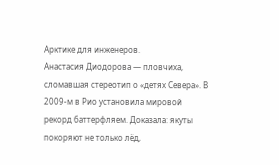Арктике для инженеров.
Анастасия Диодорова — пловчиха, сломавшая стереотип о «детях Севера». В 2009-м в Рио установила мировой рекорд баттерфляем. Доказала: якуты покоряют не только лёд,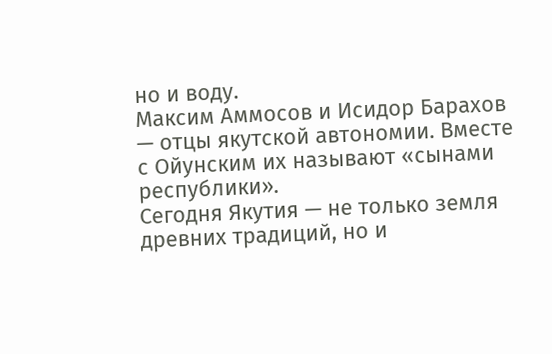но и воду.
Максим Аммосов и Исидор Барахов — отцы якутской автономии. Вместе с Ойунским их называют «сынами республики».
Сегодня Якутия — не только земля древних традиций, но и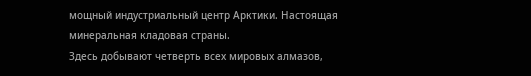мощный индустриальный центр Арктики. Настоящая минеральная кладовая страны.
Здесь добывают четверть всех мировых алмазов,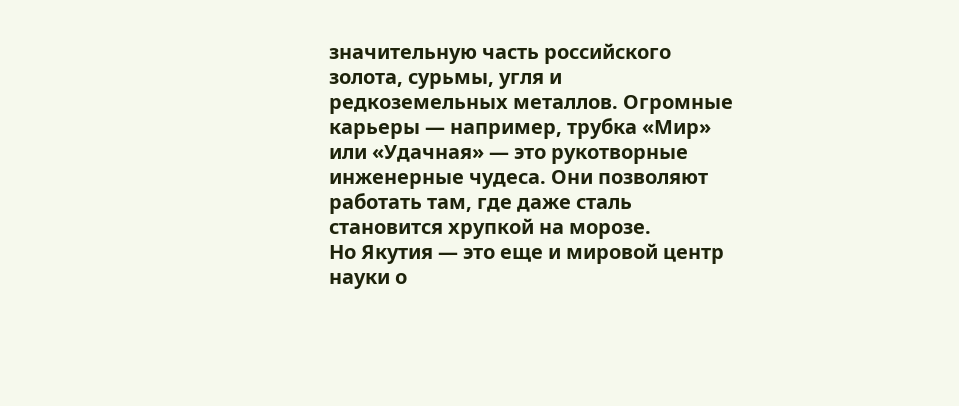значительную часть российского золота, сурьмы, угля и редкоземельных металлов. Огромные карьеры — например, трубка «Мир» или «Удачная» — это рукотворные инженерные чудеса. Они позволяют работать там, где даже сталь становится хрупкой на морозе.
Но Якутия — это еще и мировой центр науки о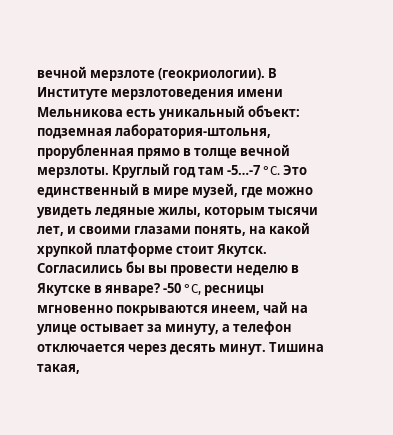вечной мерзлоте (геокриологии). В Институте мерзлотоведения имени Мельникова есть уникальный объект: подземная лаборатория-штольня, прорубленная прямо в толще вечной мерзлоты. Круглый год там -5…-7 °C. Это единственный в мире музей, где можно увидеть ледяные жилы, которым тысячи лет, и своими глазами понять, на какой хрупкой платформе стоит Якутск.
Согласились бы вы провести неделю в Якутске в январе? -50 °C, ресницы мгновенно покрываются инеем, чай на улице остывает за минуту, а телефон отключается через десять минут. Тишина такая,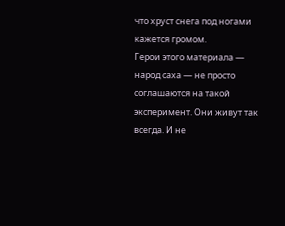что хруст снега под ногами кажется громом.
Герои этого материала — народ саха — не просто соглашаются на такой эксперимент. Они живут так всегда. И не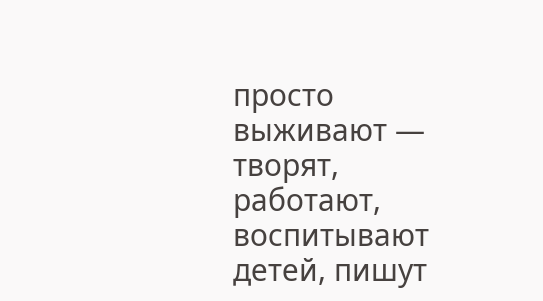просто выживают — творят, работают, воспитывают детей, пишут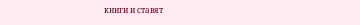книги и ставят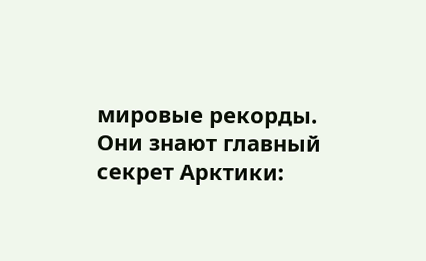мировые рекорды.
Они знают главный секрет Арктики: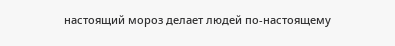настоящий мороз делает людей по-настоящему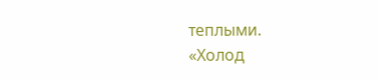теплыми.
«Холод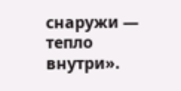снаружи — тепло внутри».